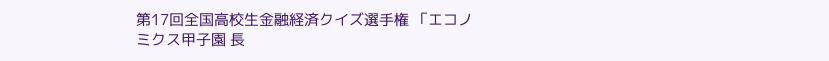第17回全国高校生金融経済クイズ選手権 「エコノミクス甲子園 長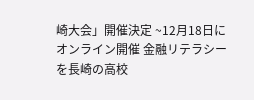崎大会」開催決定 ~12月18日にオンライン開催 金融リテラシーを長崎の高校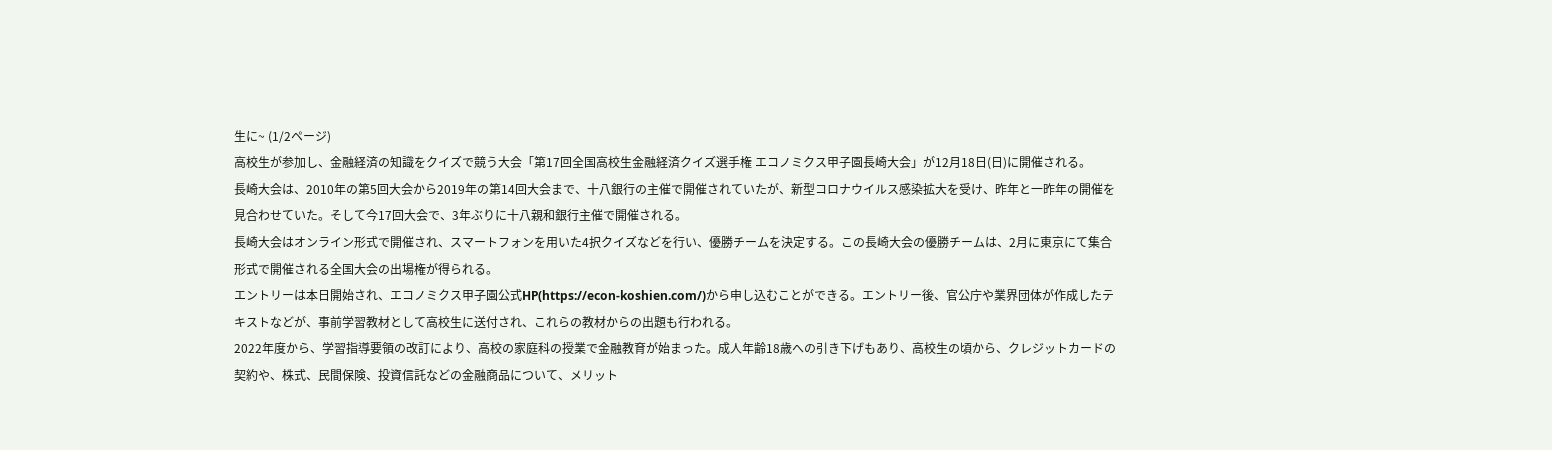生に~ (1/2ページ)
高校生が参加し、金融経済の知識をクイズで競う大会「第17回全国高校生金融経済クイズ選手権 エコノミクス甲子園長崎大会」が12月18日(日)に開催される。
長崎大会は、2010年の第5回大会から2019年の第14回大会まで、十八銀行の主催で開催されていたが、新型コロナウイルス感染拡大を受け、昨年と一昨年の開催を見合わせていた。そして今17回大会で、3年ぶりに十八親和銀行主催で開催される。
長崎大会はオンライン形式で開催され、スマートフォンを用いた4択クイズなどを行い、優勝チームを決定する。この長崎大会の優勝チームは、2月に東京にて集合形式で開催される全国大会の出場権が得られる。
エントリーは本日開始され、エコノミクス甲子園公式HP(https://econ-koshien.com/)から申し込むことができる。エントリー後、官公庁や業界団体が作成したテキストなどが、事前学習教材として高校生に送付され、これらの教材からの出題も行われる。
2022年度から、学習指導要領の改訂により、高校の家庭科の授業で金融教育が始まった。成人年齢18歳への引き下げもあり、高校生の頃から、クレジットカードの契約や、株式、民間保険、投資信託などの金融商品について、メリット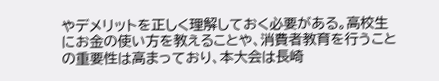やデメリットを正しく理解しておく必要がある。高校生にお金の使い方を教えることや、消費者教育を行うことの重要性は高まっており、本大会は長崎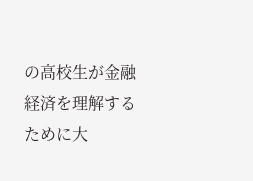の高校生が金融経済を理解するために大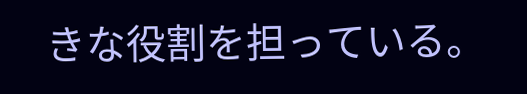きな役割を担っている。